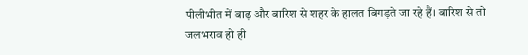पीलीभीत में बाढ़ और बारिश से शहर के हालत बिगड़ते जा रहे हैं। बारिश से तो जलभराव हो ही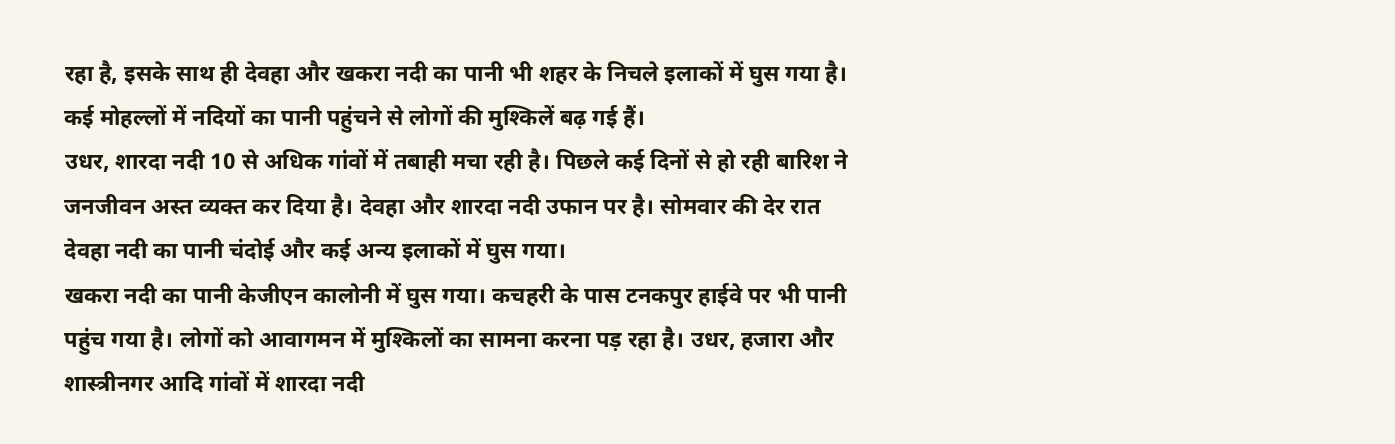रहा है, इसके साथ ही देवहा और खकरा नदी का पानी भी शहर के निचले इलाकों में घुस गया है। कई मोहल्लों में नदियों का पानी पहुंचने से लोगों की मुश्किलें बढ़ गई हैं।
उधर, शारदा नदी 10 से अधिक गांवों में तबाही मचा रही है। पिछले कई दिनों से हो रही बारिश ने जनजीवन अस्त व्यक्त कर दिया है। देवहा और शारदा नदी उफान पर है। सोमवार की देर रात देवहा नदी का पानी चंदोई और कई अन्य इलाकों में घुस गया।
खकरा नदी का पानी केजीएन कालोनी में घुस गया। कचहरी के पास टनकपुर हाईवे पर भी पानी पहुंच गया है। लोगों को आवागमन में मुश्किलों का सामना करना पड़ रहा है। उधर, हजारा और शास्त्रीनगर आदि गांवों में शारदा नदी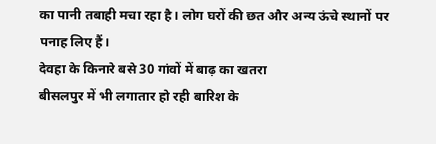का पानी तबाही मचा रहा है। लोग घरों की छत और अन्य ऊंचे स्थानों पर पनाह लिए हैं।
देवहा के किनारे बसे 30 गांवों में बाढ़ का खतरा
बीसलपुर में भी लगातार हो रही बारिश के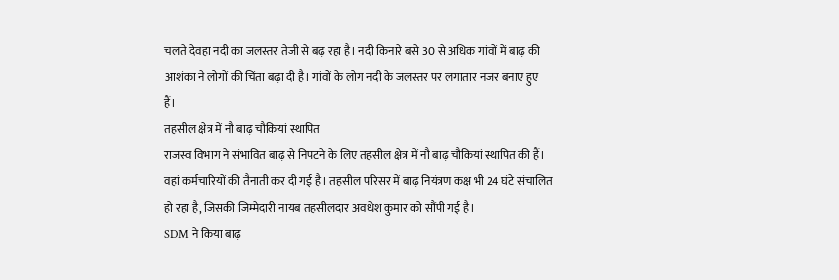चलते देवहा नदी का जलस्तर तेजी से बढ़ रहा है। नदी किनारे बसे 30 से अधिक गांवों में बाढ़ की आशंका ने लोगों की चिंता बढ़ा दी है। गांवों के लोग नदी के जलस्तर पर लगातार नजर बनाए हुए हैं।
तहसील क्षेत्र में नौ बाढ़ चौकियां स्थापित
राजस्व विभाग ने संभावित बाढ़ से निपटने के लिए तहसील क्षेत्र में नौ बाढ़ चौकियां स्थापित की हैं। वहां कर्मचारियों की तैनाती कर दी गई है। तहसील परिसर में बाढ़ नियंत्रण कक्ष भी 24 घंटे संचालित हो रहा है, जिसकी जिम्मेदारी नायब तहसीलदार अवधेश कुमार को सौंपी गई है।
SDM ने किया बाढ़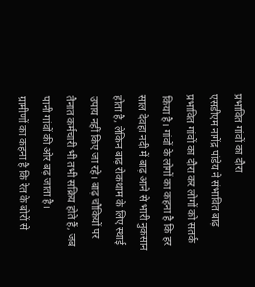प्रभावित गांवों का दौरा
एसडीएम नागेंद्र पांडेय ने संभावित बाढ़ प्रभावित गांवों का दौरा कर लोगों को सतर्क किया है। गांवों के लोगों का कहना है कि हर साल देवहा नदी में बाढ़ आने से भारी नुकसान होता है, लेकिन बाढ़ रोकथाम के लिए स्थाई उपाय नहीं किए जा रहे। बाढ़ चौकियों पर तैनात कर्मचारी भी तभी सक्रिय होते हैं, जब पानी गांवों की ओर बढ़ जाता है।
ग्रामीणों का कहना है कि रेत के बोरों से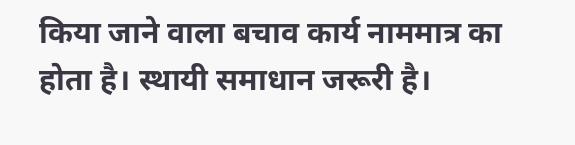किया जाने वाला बचाव कार्य नाममात्र का होता है। स्थायी समाधान जरूरी है।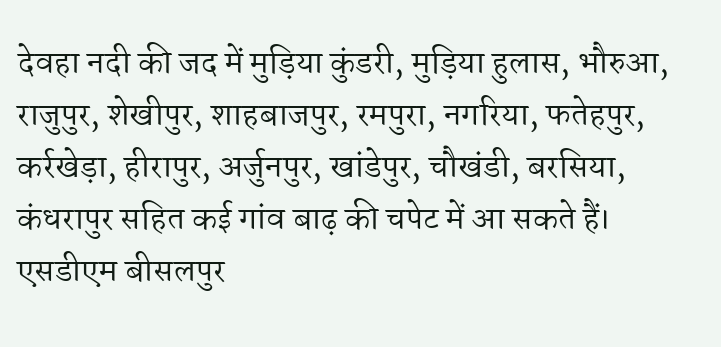देवहा नदी की जद में मुड़िया कुंडरी, मुड़िया हुलास, भौरुआ, राजुपुर, शेखीपुर, शाहबाजपुर, रमपुरा, नगरिया, फतेहपुर, कर्रखेड़ा, हीरापुर, अर्जुनपुर, खांडेपुर, चौखंडी, बरसिया, कंधरापुर सहित कई गांव बाढ़ की चपेट में आ सकते हैं।
एसडीएम बीसलपुर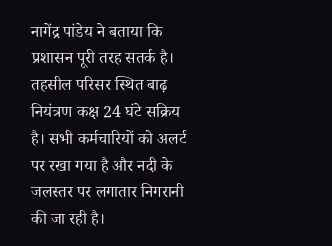नागेंद्र पांडेय ने बताया कि प्रशासन पूरी तरह सतर्क है। तहसील परिसर स्थित बाढ़ नियंत्रण कक्ष 24 घंटे सक्रिय है। सभी कर्मचारियों को अलर्ट पर रखा गया है और नदी के जलस्तर पर लगातार निगरानी की जा रही है।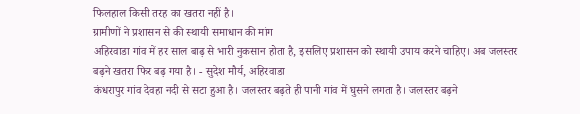फिलहाल किसी तरह का खतरा नहीं है।
ग्रामीणों ने प्रशासन से की स्थायी समाधान की मांग
अहिरवाडा गांव में हर साल बाढ़ से भारी नुकसान होता है, इसलिए प्रशासन को स्थायी उपाय करने चाहिए। अब जलस्तर बढ़ने खतरा फिर बढ़ गया है। - सुदेश मौर्य, अहिरवाडा
कंधरापुर गांव देवहा नदी से सटा हुआ है। जलस्तर बढ़ते ही पानी गांव में घुसने लगता है। जलस्तर बढ़ने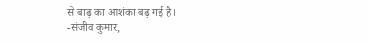से बाढ़ का आशंका बढ़ गई है।
-संजीव कुमार,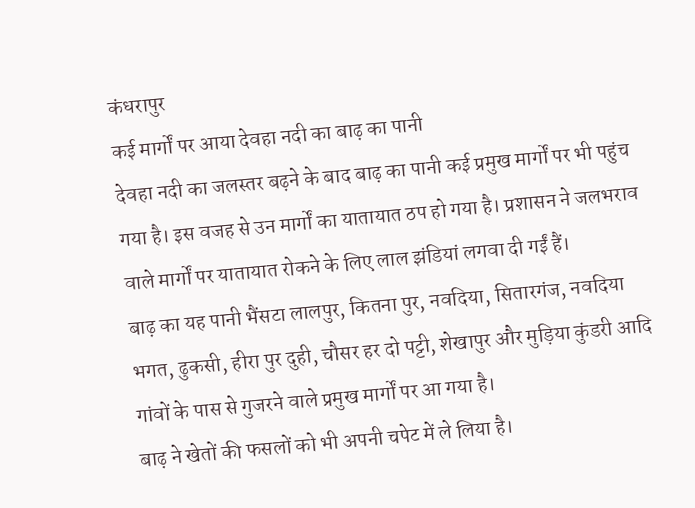कंधरापुर
कई मार्गों पर आया देवहा नदी का बाढ़ का पानी
देवहा नदी का जलस्तर बढ़ने के बाद बाढ़ का पानी कई प्रमुख मार्गों पर भी पहुंच गया है। इस वजह से उन मार्गों का यातायात ठप हो गया है। प्रशासन ने जलभराव वाले मार्गों पर यातायात रोकने के लिए लाल झंडियां लगवा दी गईं हैं।
बाढ़ का यह पानी भैंसटा लालपुर, कितना पुर, नवदिया, सितारगंज, नवदिया भगत, ढुकसी, हीरा पुर दुही, चौसर हर दो पट्टी, शेखापुर और मुड़िया कुंडरी आदि गांवों के पास से गुजरने वाले प्रमुख मार्गों पर आ गया है।
बाढ़ ने खेतों की फसलों को भी अपनी चपेट में ले लिया है।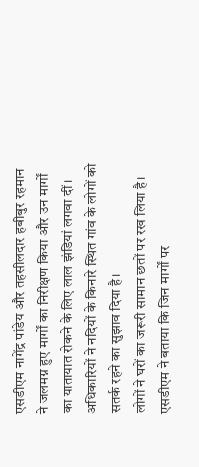एसडीएम नागेंद्र पांडेय और तहसीलदार हबीबुर रहमान ने जलमग्न हुए मार्गों का निरीक्षण किया और उन मार्गों का यातायात रोकने के लिए लाल झंडियां लगवा दीं। अधिकारियों ने नदियों के किनारे स्थित गांव के लोगों को सतर्क रहने का सुझाव दिया है।
लोगों ने घरों का जरूरी सामान छतों पर रख लिया है। एसडीएम ने बताया कि जिन मार्गों पर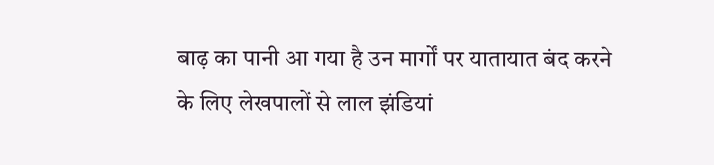बाढ़ का पानी आ गया है उन मार्गों पर यातायात बंद करने के लिए लेखपालों से लाल झंडियां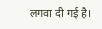लगवा दी गई है।